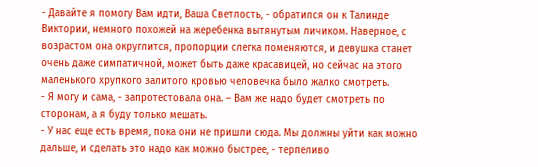- Давайте я помогу Вам идти, Ваша Светлость, - обратился он к Талинде Виктории, немного похожей на жеребенка вытянутым личиком. Наверное, с возрастом она округлится, пропорции слегка поменяются, и девушка станет очень даже симпатичной, может быть даже красавицей, но сейчас на этого маленького хрупкого залитого кровью человечка было жалко смотреть.
- Я могу и сама, - запротестовала она. – Вам же надо будет смотреть по сторонам, а я буду только мешать.
- У нас еще есть время, пока они не пришли сюда. Мы должны уйти как можно дальше, и сделать это надо как можно быстрее, - терпеливо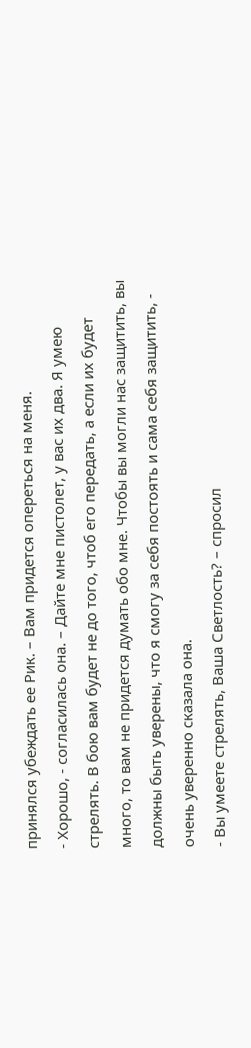принялся убеждать ее Рик. – Вам придется опереться на меня.
- Хорошо, - согласилась она. – Дайте мне пистолет, у вас их два. Я умею стрелять. В бою вам будет не до того, чтоб его передать, а если их будет много, то вам не придется думать обо мне. Чтобы вы могли нас защитить, вы должны быть уверены, что я смогу за себя постоять и сама себя защитить, - очень уверенно сказала она.
- Вы умеете стрелять, Ваша Светлость? – спросил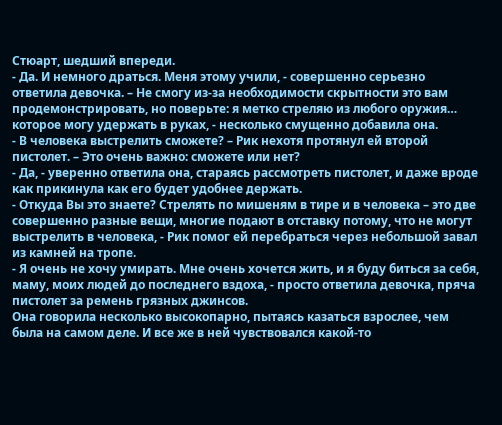Стюарт, шедший впереди.
- Да. И немного драться. Меня этому учили, - совершенно серьезно ответила девочка. – Не смогу из-за необходимости скрытности это вам продемонстрировать, но поверьте: я метко стреляю из любого оружия… которое могу удержать в руках, - несколько смущенно добавила она.
- В человека выстрелить сможете? – Рик нехотя протянул ей второй пистолет. – Это очень важно: сможете или нет?
- Да, - уверенно ответила она, стараясь рассмотреть пистолет, и даже вроде как прикинула как его будет удобнее держать.
- Откуда Вы это знаете? Стрелять по мишеням в тире и в человека – это две совершенно разные вещи, многие подают в отставку потому, что не могут выстрелить в человека, - Рик помог ей перебраться через небольшой завал из камней на тропе.
- Я очень не хочу умирать. Мне очень хочется жить, и я буду биться за себя, маму, моих людей до последнего вздоха, - просто ответила девочка, пряча пистолет за ремень грязных джинсов.
Она говорила несколько высокопарно, пытаясь казаться взрослее, чем была на самом деле. И все же в ней чувствовался какой-то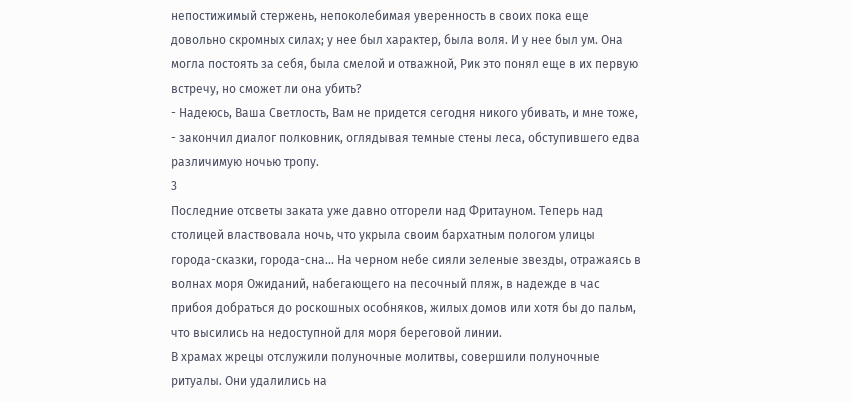непостижимый стержень, непоколебимая уверенность в своих пока еще довольно скромных силах; у нее был характер, была воля. И у нее был ум. Она могла постоять за себя, была смелой и отважной, Рик это понял еще в их первую встречу, но сможет ли она убить?
- Надеюсь, Ваша Светлость, Вам не придется сегодня никого убивать, и мне тоже, - закончил диалог полковник, оглядывая темные стены леса, обступившего едва различимую ночью тропу.
3
Последние отсветы заката уже давно отгорели над Фритауном. Теперь над столицей властвовала ночь, что укрыла своим бархатным пологом улицы города-сказки, города-сна… На черном небе сияли зеленые звезды, отражаясь в волнах моря Ожиданий, набегающего на песочный пляж, в надежде в час прибоя добраться до роскошных особняков, жилых домов или хотя бы до пальм, что высились на недоступной для моря береговой линии.
В храмах жрецы отслужили полуночные молитвы, совершили полуночные ритуалы. Они удалились на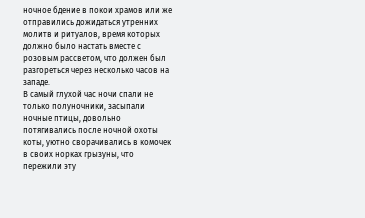ночное бдение в покои храмов или же отправились дожидаться утренних молитв и ритуалов, время которых должно было настать вместе с розовым рассветом, что должен был разгореться через несколько часов на западе.
В самый глухой час ночи спали не только полуночники, засыпали ночные птицы, довольно потягивались после ночной охоты коты, уютно сворачивались в комочек в своих норках грызуны, что пережили эту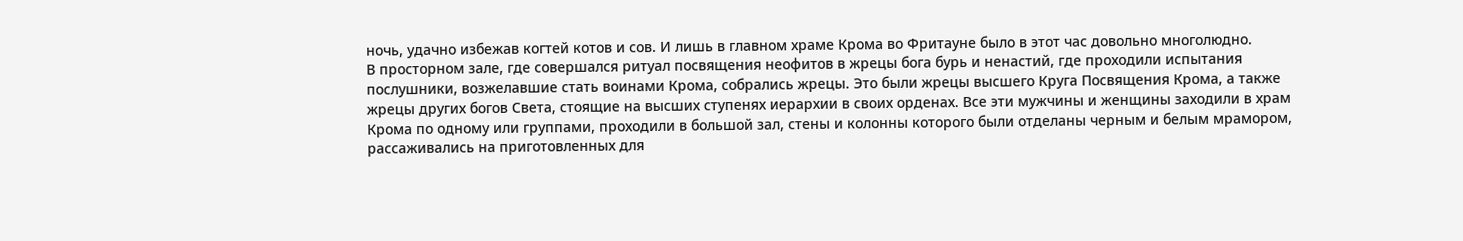ночь, удачно избежав когтей котов и сов. И лишь в главном храме Крома во Фритауне было в этот час довольно многолюдно.
В просторном зале, где совершался ритуал посвящения неофитов в жрецы бога бурь и ненастий, где проходили испытания послушники, возжелавшие стать воинами Крома, собрались жрецы. Это были жрецы высшего Круга Посвящения Крома, а также жрецы других богов Света, стоящие на высших ступенях иерархии в своих орденах. Все эти мужчины и женщины заходили в храм Крома по одному или группами, проходили в большой зал, стены и колонны которого были отделаны черным и белым мрамором, рассаживались на приготовленных для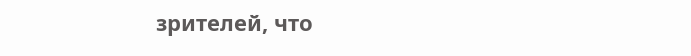зрителей, что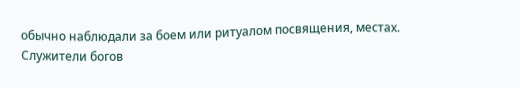обычно наблюдали за боем или ритуалом посвящения, местах.
Служители богов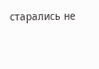старались не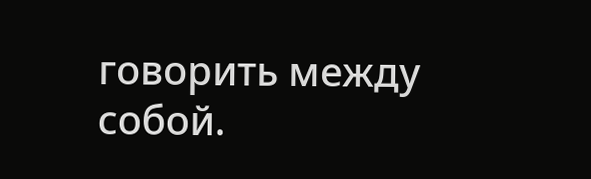говорить между собой.